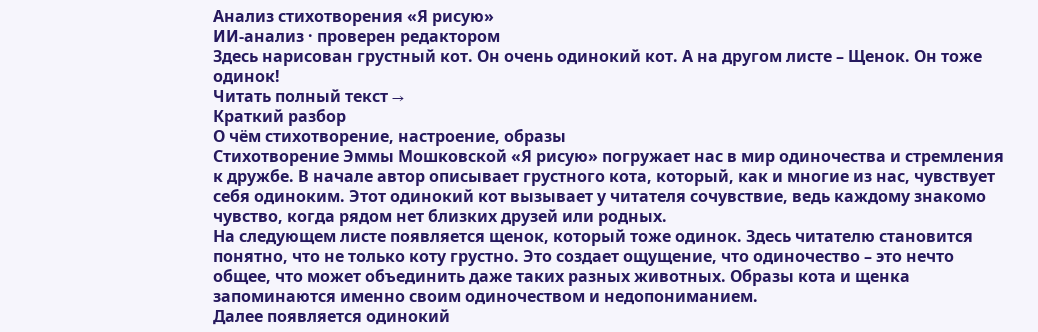Анализ стихотворения «Я рисую»
ИИ-анализ · проверен редактором
Здесь нарисован грустный кот. Он очень одинокий кот. А на другом листе – Щенок. Он тоже одинок!
Читать полный текст →
Краткий разбор
О чём стихотворение, настроение, образы
Стихотворение Эммы Мошковской «Я рисую» погружает нас в мир одиночества и стремления к дружбе. В начале автор описывает грустного кота, который, как и многие из нас, чувствует себя одиноким. Этот одинокий кот вызывает у читателя сочувствие, ведь каждому знакомо чувство, когда рядом нет близких друзей или родных.
На следующем листе появляется щенок, который тоже одинок. Здесь читателю становится понятно, что не только коту грустно. Это создает ощущение, что одиночество – это нечто общее, что может объединить даже таких разных животных. Образы кота и щенка запоминаются именно своим одиночеством и недопониманием.
Далее появляется одинокий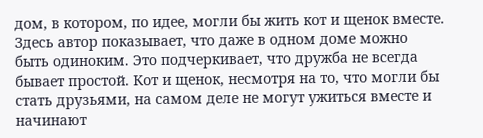дом, в котором, по идее, могли бы жить кот и щенок вместе. Здесь автор показывает, что даже в одном доме можно быть одиноким. Это подчеркивает, что дружба не всегда бывает простой. Кот и щенок, несмотря на то, что могли бы стать друзьями, на самом деле не могут ужиться вместе и начинают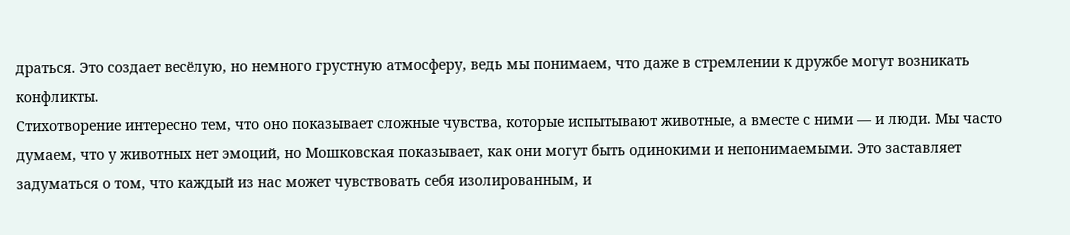драться. Это создает весёлую, но немного грустную атмосферу, ведь мы понимаем, что даже в стремлении к дружбе могут возникать конфликты.
Стихотворение интересно тем, что оно показывает сложные чувства, которые испытывают животные, а вместе с ними — и люди. Мы часто думаем, что у животных нет эмоций, но Мошковская показывает, как они могут быть одинокими и непонимаемыми. Это заставляет задуматься о том, что каждый из нас может чувствовать себя изолированным, и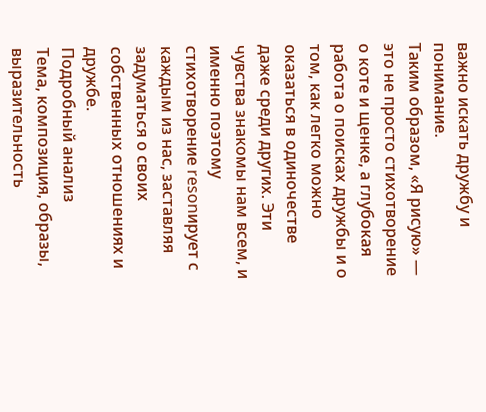важно искать дружбу и понимание.
Таким образом, «Я рисую» — это не просто стихотворение о коте и щенке, а глубокая работа о поисках дружбы и о том, как легко можно оказаться в одиночестве даже среди других. Эти чувства знакомы нам всем, и именно поэтому стихотворение resonирует с каждым из нас, заставляя задуматься о своих собственных отношениях и дружбе.
Подробный анализ
Тема, композиция, образы, выразительность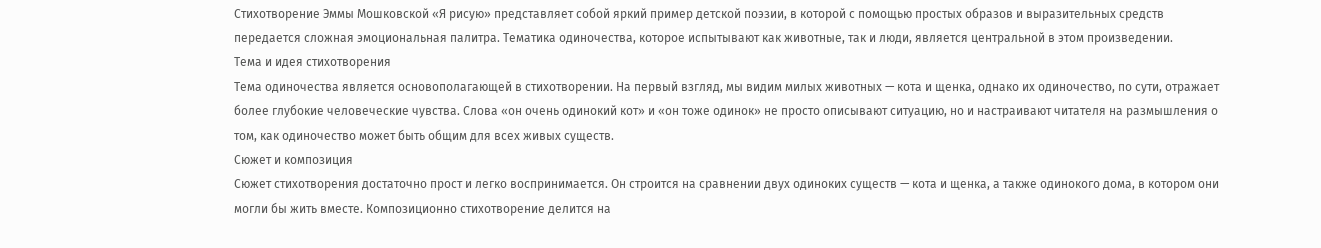Стихотворение Эммы Мошковской «Я рисую» представляет собой яркий пример детской поэзии, в которой с помощью простых образов и выразительных средств передается сложная эмоциональная палитра. Тематика одиночества, которое испытывают как животные, так и люди, является центральной в этом произведении.
Тема и идея стихотворения
Тема одиночества является основополагающей в стихотворении. На первый взгляд, мы видим милых животных — кота и щенка, однако их одиночество, по сути, отражает более глубокие человеческие чувства. Слова «он очень одинокий кот» и «он тоже одинок» не просто описывают ситуацию, но и настраивают читателя на размышления о том, как одиночество может быть общим для всех живых существ.
Сюжет и композиция
Сюжет стихотворения достаточно прост и легко воспринимается. Он строится на сравнении двух одиноких существ — кота и щенка, а также одинокого дома, в котором они могли бы жить вместе. Композиционно стихотворение делится на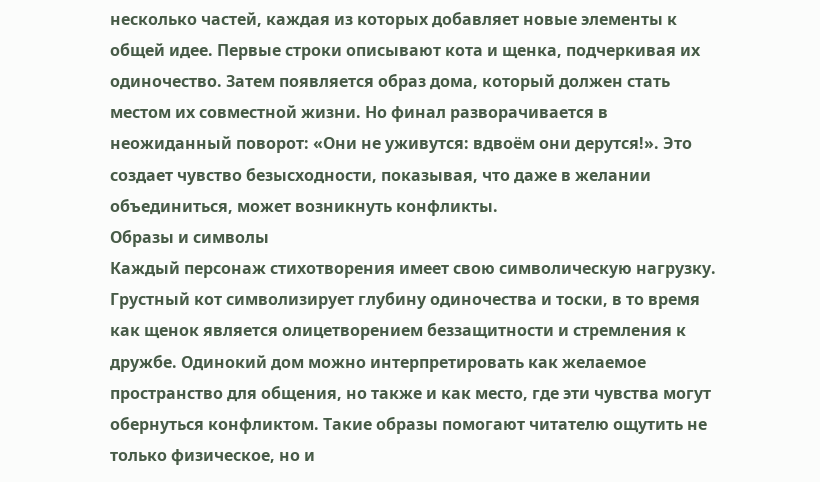несколько частей, каждая из которых добавляет новые элементы к общей идее. Первые строки описывают кота и щенка, подчеркивая их одиночество. Затем появляется образ дома, который должен стать местом их совместной жизни. Но финал разворачивается в неожиданный поворот: «Они не уживутся: вдвоём они дерутся!». Это создает чувство безысходности, показывая, что даже в желании объединиться, может возникнуть конфликты.
Образы и символы
Каждый персонаж стихотворения имеет свою символическую нагрузку. Грустный кот символизирует глубину одиночества и тоски, в то время как щенок является олицетворением беззащитности и стремления к дружбе. Одинокий дом можно интерпретировать как желаемое пространство для общения, но также и как место, где эти чувства могут обернуться конфликтом. Такие образы помогают читателю ощутить не только физическое, но и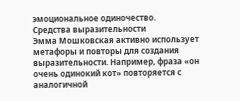эмоциональное одиночество.
Средства выразительности
Эмма Мошковская активно использует метафоры и повторы для создания выразительности. Например, фраза «он очень одинокий кот» повторяется с аналогичной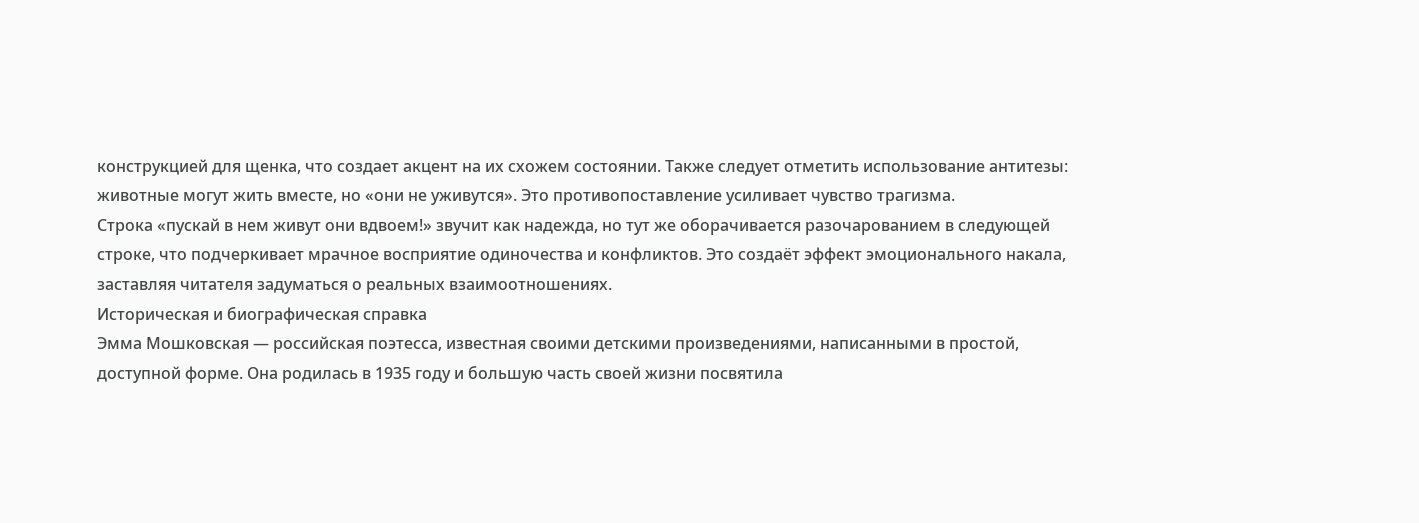конструкцией для щенка, что создает акцент на их схожем состоянии. Также следует отметить использование антитезы: животные могут жить вместе, но «они не уживутся». Это противопоставление усиливает чувство трагизма.
Строка «пускай в нем живут они вдвоем!» звучит как надежда, но тут же оборачивается разочарованием в следующей строке, что подчеркивает мрачное восприятие одиночества и конфликтов. Это создаёт эффект эмоционального накала, заставляя читателя задуматься о реальных взаимоотношениях.
Историческая и биографическая справка
Эмма Мошковская — российская поэтесса, известная своими детскими произведениями, написанными в простой, доступной форме. Она родилась в 1935 году и большую часть своей жизни посвятила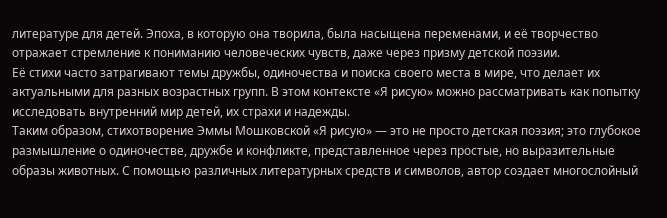литературе для детей. Эпоха, в которую она творила, была насыщена переменами, и её творчество отражает стремление к пониманию человеческих чувств, даже через призму детской поэзии.
Её стихи часто затрагивают темы дружбы, одиночества и поиска своего места в мире, что делает их актуальными для разных возрастных групп. В этом контексте «Я рисую» можно рассматривать как попытку исследовать внутренний мир детей, их страхи и надежды.
Таким образом, стихотворение Эммы Мошковской «Я рисую» — это не просто детская поэзия; это глубокое размышление о одиночестве, дружбе и конфликте, представленное через простые, но выразительные образы животных. С помощью различных литературных средств и символов, автор создает многослойный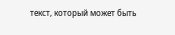текст, который может быть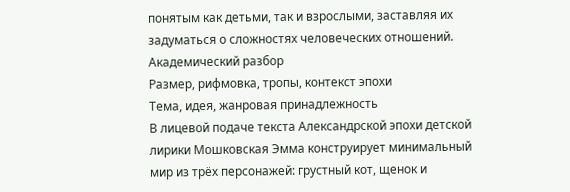понятым как детьми, так и взрослыми, заставляя их задуматься о сложностях человеческих отношений.
Академический разбор
Размер, рифмовка, тропы, контекст эпохи
Тема, идея, жанровая принадлежность
В лицевой подаче текста Александрской эпохи детской лирики Мошковская Эмма конструирует минимальный мир из трёх персонажей: грустный кот, щенок и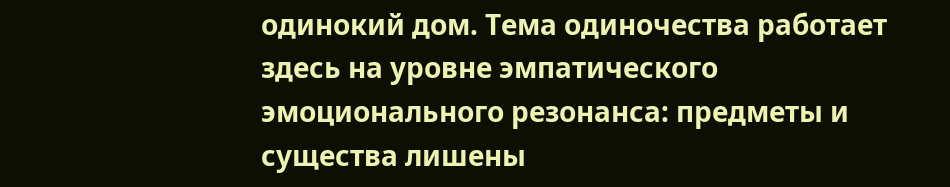одинокий дом. Тема одиночества работает здесь на уровне эмпатического эмоционального резонанса: предметы и существа лишены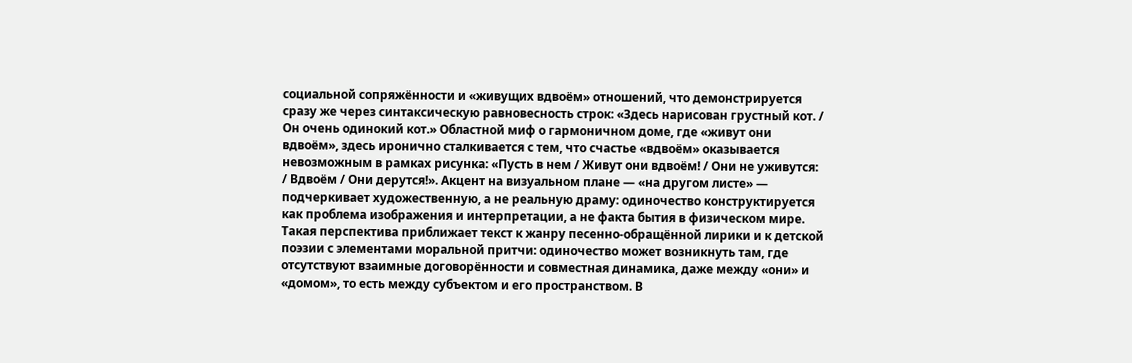социальной сопряжённости и «живущих вдвоём» отношений, что демонстрируется сразу же через синтаксическую равновесность строк: «Здесь нарисован грустный кот. / Он очень одинокий кот.» Областной миф о гармоничном доме, где «живут они вдвоём», здесь иронично сталкивается с тем, что счастье «вдвоём» оказывается невозможным в рамках рисунка: «Пусть в нем / Живут они вдвоём! / Они не уживутся: / Вдвоём / Они дерутся!». Акцент на визуальном плане — «на другом листе» — подчеркивает художественную, а не реальную драму: одиночество конструктируется как проблема изображения и интерпретации, а не факта бытия в физическом мире. Такая перспектива приближает текст к жанру песенно-обращённой лирики и к детской поэзии с элементами моральной притчи: одиночество может возникнуть там, где отсутствуют взаимные договорённости и совместная динамика, даже между «они» и «домом», то есть между субъектом и его пространством. В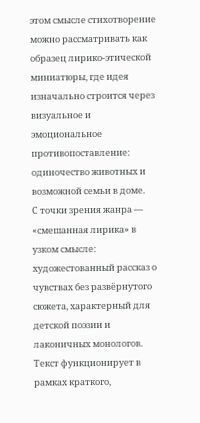этом смысле стихотворение можно рассматривать как образец лирико-этической миниатюры, где идея изначально строится через визуальное и эмоциональное противопоставление: одиночество животных и возможной семьи в доме.
С точки зрения жанра — «смешанная лирика» в узком смысле: художестованный рассказ о чувствах без развёрнутого сюжета, характерный для детской поэзии и лаконичных монологов. Текст функционирует в рамках краткого,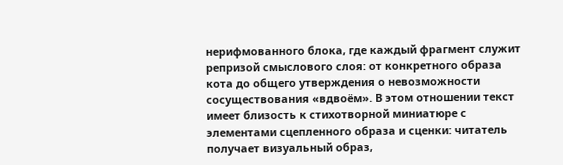нерифмованного блока, где каждый фрагмент служит репризой смыслового слоя: от конкретного образа кота до общего утверждения о невозможности сосуществования «вдвоём». В этом отношении текст имеет близость к стихотворной миниатюре с элементами сцепленного образа и сценки: читатель получает визуальный образ,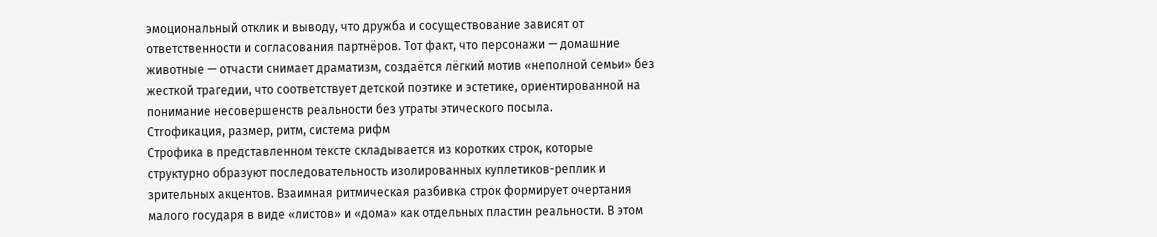эмоциональный отклик и выводу, что дружба и сосуществование зависят от ответственности и согласования партнёров. Тот факт, что персонажи — домашние животные — отчасти снимает драматизм, создаётся лёгкий мотив «неполной семьи» без жесткой трагедии, что соответствует детской поэтике и эстетике, ориентированной на понимание несовершенств реальности без утраты этического посыла.
Стroфикация, размер, ритм, система рифм
Строфика в представленном тексте складывается из коротких строк, которые структурно образуют последовательность изолированных куплетиков-реплик и зрительных акцентов. Взаимная ритмическая разбивка строк формирует очертания малого государя в виде «листов» и «дома» как отдельных пластин реальности. В этом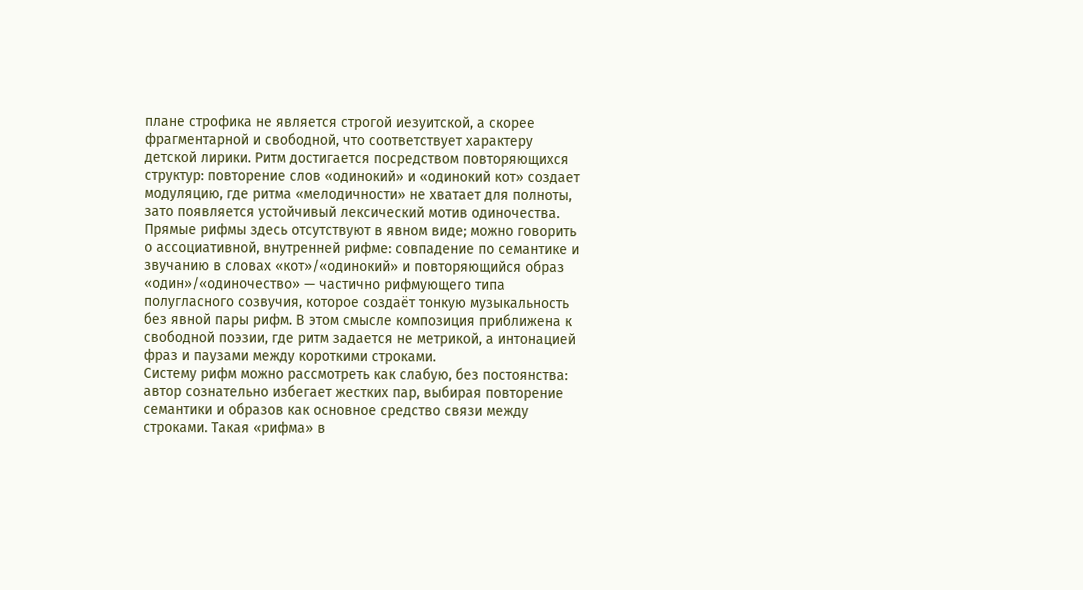плане строфика не является строгой иезуитской, а скорее фрагментарной и свободной, что соответствует характеру детской лирики. Ритм достигается посредством повторяющихся структур: повторение слов «одинокий» и «одинокий кот» создает модуляцию, где ритма «мелодичности» не хватает для полноты, зато появляется устойчивый лексический мотив одиночества. Прямые рифмы здесь отсутствуют в явном виде; можно говорить о ассоциативной, внутренней рифме: совпадение по семантике и звучанию в словах «кот»/«одинокий» и повторяющийся образ «один»/«одиночество» — частично рифмующего типа полугласного созвучия, которое создаёт тонкую музыкальность без явной пары рифм. В этом смысле композиция приближена к свободной поэзии, где ритм задается не метрикой, а интонацией фраз и паузами между короткими строками.
Систему рифм можно рассмотреть как слабую, без постоянства: автор сознательно избегает жестких пар, выбирая повторение семантики и образов как основное средство связи между строками. Такая «рифма» в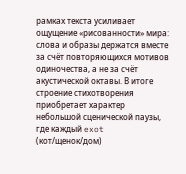рамках текста усиливает ощущение «рисованности» мира: слова и образы держатся вместе за счёт повторяющихся мотивов одиночества, а не за счёт акустической октавы. В итоге строение стихотворения приобретает характер небольшой сценической паузы, где каждый exot (кот/щенок/дом)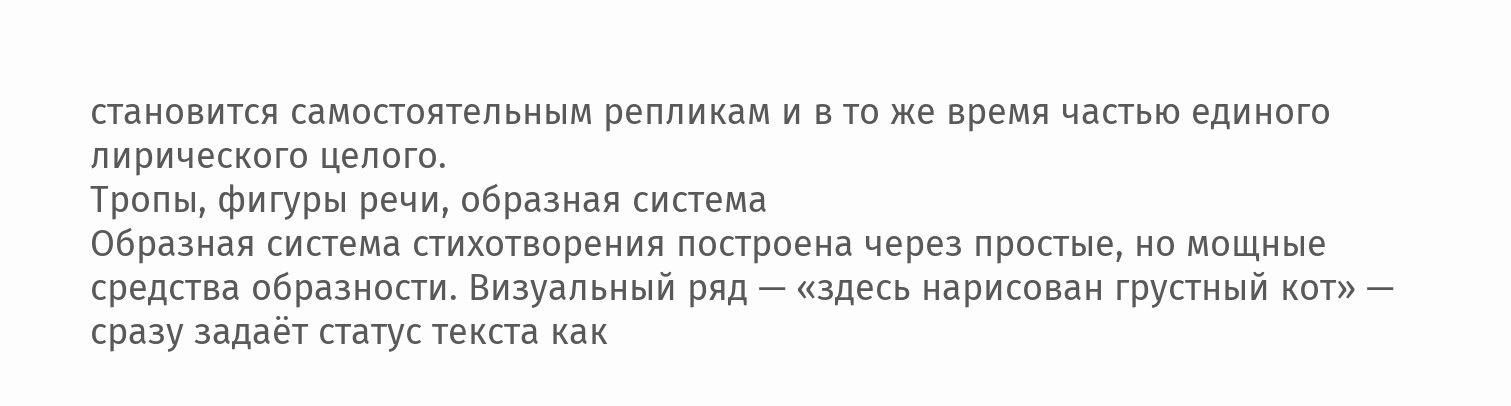становится самостоятельным репликам и в то же время частью единого лирического целого.
Тропы, фигуры речи, образная система
Образная система стихотворения построена через простые, но мощные средства образности. Визуальный ряд — «здесь нарисован грустный кот» — сразу задаёт статус текста как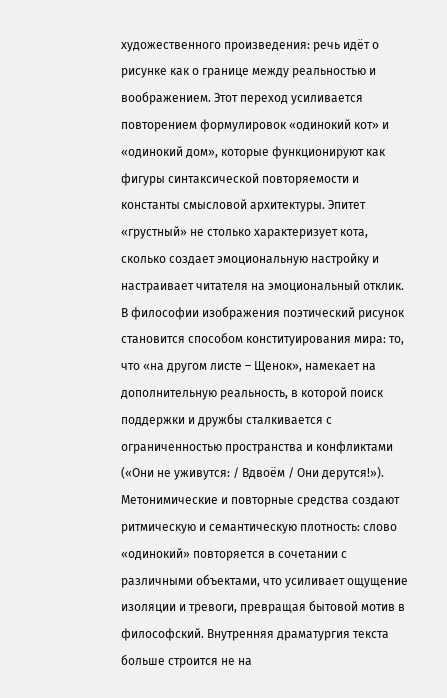художественного произведения: речь идёт о рисунке как о границе между реальностью и воображением. Этот переход усиливается повторением формулировок «одинокий кот» и «одинокий дом», которые функционируют как фигуры синтаксической повторяемости и константы смысловой архитектуры. Эпитет «грустный» не столько характеризует кота, сколько создает эмоциональную настройку и настраивает читателя на эмоциональный отклик. В философии изображения поэтический рисунок становится способом конституирования мира: то, что «на другом листе – Щенок», намекает на дополнительную реальность, в которой поиск поддержки и дружбы сталкивается с ограниченностью пространства и конфликтами («Они не уживутся: / Вдвоём / Они дерутся!»).
Метонимические и повторные средства создают ритмическую и семантическую плотность: слово «одинокий» повторяется в сочетании с различными объектами, что усиливает ощущение изоляции и тревоги, превращая бытовой мотив в философский. Внутренняя драматургия текста больше строится не на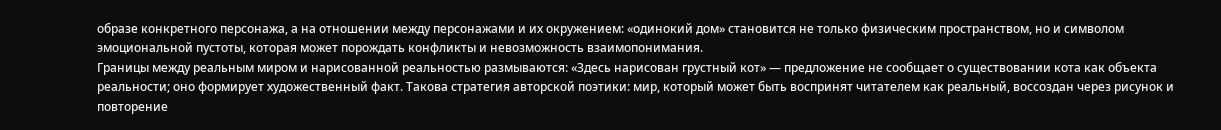образе конкретного персонажа, а на отношении между персонажами и их окружением: «одинокий дом» становится не только физическим пространством, но и символом эмоциональной пустоты, которая может порождать конфликты и невозможность взаимопонимания.
Границы между реальным миром и нарисованной реальностью размываются: «Здесь нарисован грустный кот» — предложение не сообщает о существовании кота как объекта реальности; оно формирует художественный факт. Такова стратегия авторской поэтики: мир, который может быть воспринят читателем как реальный, воссоздан через рисунок и повторение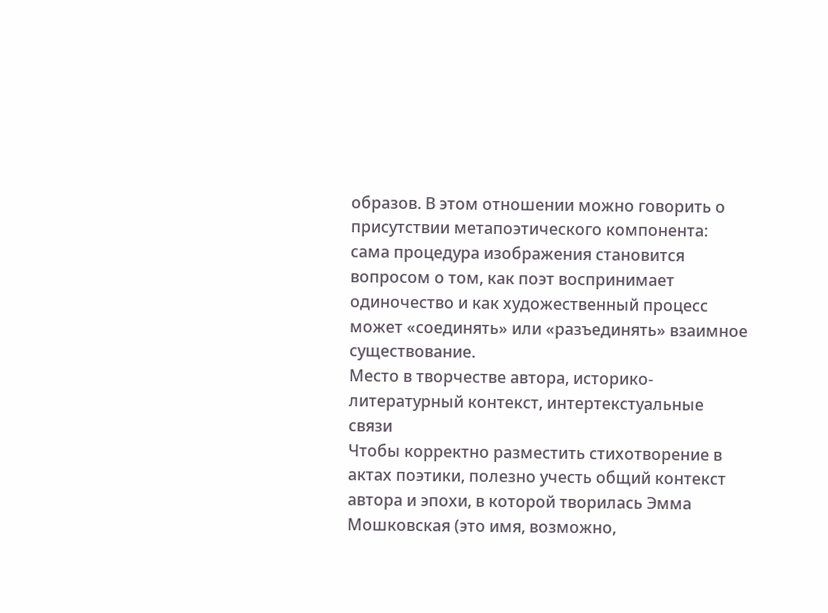образов. В этом отношении можно говорить о присутствии метапоэтического компонента: сама процедура изображения становится вопросом о том, как поэт воспринимает одиночество и как художественный процесс может «соединять» или «разъединять» взаимное существование.
Место в творчестве автора, историко-литературный контекст, интертекстуальные связи
Чтобы корректно разместить стихотворение в актах поэтики, полезно учесть общий контекст автора и эпохи, в которой творилась Эмма Мошковская (это имя, возможно,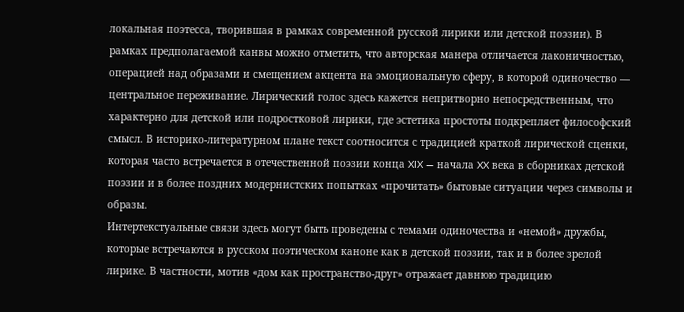локальная поэтесса, творившая в рамках современной русской лирики или детской поэзии). В рамках предполагаемой канвы можно отметить, что авторская манера отличается лаконичностью, операцией над образами и смещением акцента на эмоциональную сферу, в которой одиночество — центральное переживание. Лирический голос здесь кажется непритворно непосредственным, что характерно для детской или подростковой лирики, где эстетика простоты подкрепляет философский смысл. В историко-литературном плане текст соотносится с традицией краткой лирической сценки, которая часто встречается в отечественной поэзии конца XIX — начала XX века в сборниках детской поэзии и в более поздних модернистских попытках «прочитать» бытовые ситуации через символы и образы.
Интертекстуальные связи здесь могут быть проведены с темами одиночества и «немой» дружбы, которые встречаются в русском поэтическом каноне как в детской поэзии, так и в более зрелой лирике. В частности, мотив «дом как пространство-друг» отражает давнюю традицию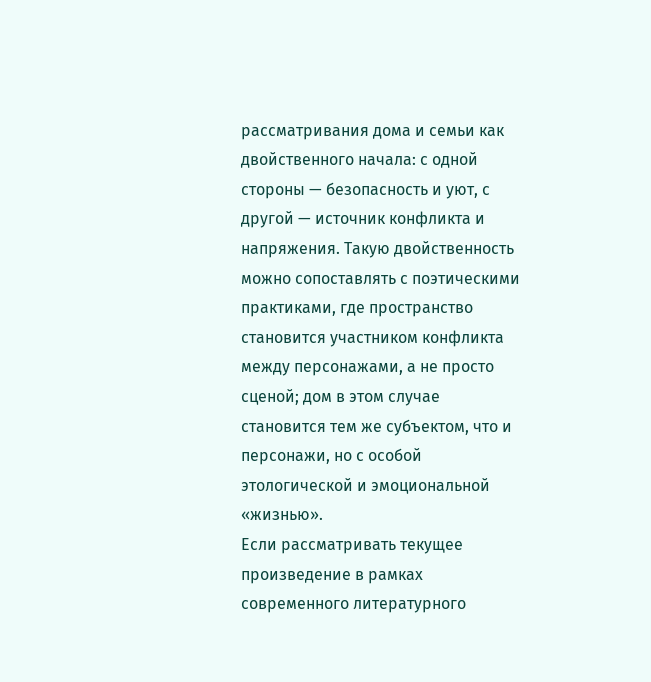рассматривания дома и семьи как двойственного начала: с одной стороны — безопасность и уют, с другой — источник конфликта и напряжения. Такую двойственность можно сопоставлять с поэтическими практиками, где пространство становится участником конфликта между персонажами, а не просто сценой; дом в этом случае становится тем же субъектом, что и персонажи, но с особой этологической и эмоциональной «жизнью».
Если рассматривать текущее произведение в рамках современного литературного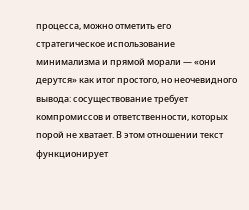процесса, можно отметить его стратегическое использование минимализма и прямой морали — «они дерутся» как итог простого, но неочевидного вывода: сосуществование требует компромиссов и ответственности, которых порой не хватает. В этом отношении текст функционирует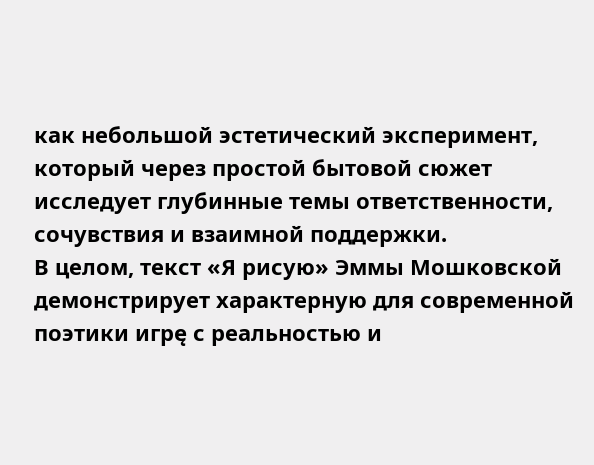как небольшой эстетический эксперимент, который через простой бытовой сюжет исследует глубинные темы ответственности, сочувствия и взаимной поддержки.
В целом, текст «Я рисую» Эммы Мошковской демонстрирует характерную для современной поэтики игрę с реальностью и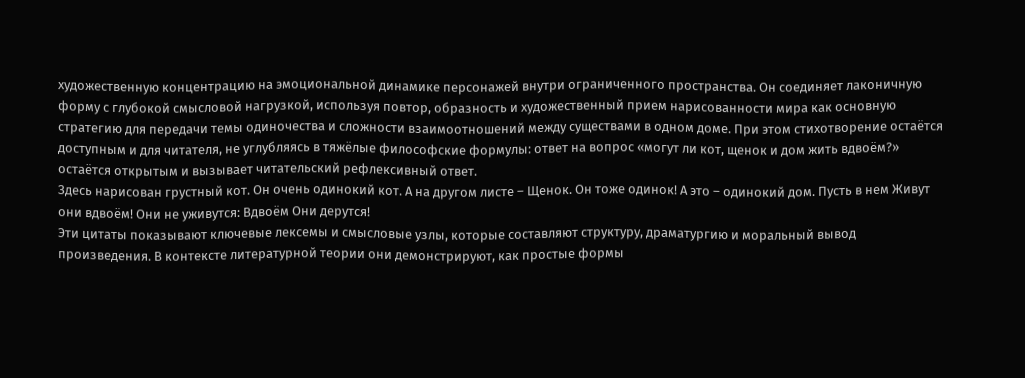художественную концентрацию на эмоциональной динамике персонажей внутри ограниченного пространства. Он соединяет лаконичную форму с глубокой смысловой нагрузкой, используя повтор, образность и художественный прием нарисованности мира как основную стратегию для передачи темы одиночества и сложности взаимоотношений между существами в одном доме. При этом стихотворение остаётся доступным и для читателя, не углубляясь в тяжёлые философские формулы: ответ на вопрос «могут ли кот, щенок и дом жить вдвоём?» остаётся открытым и вызывает читательский рефлексивный ответ.
Здесь нарисован грустный кот. Он очень одинокий кот. А на другом листе – Щенок. Он тоже одинок! А это – одинокий дом. Пусть в нем Живут они вдвоём! Они не уживутся: Вдвоём Они дерутся!
Эти цитаты показывают ключевые лексемы и смысловые узлы, которые составляют структуру, драматургию и моральный вывод произведения. В контексте литературной теории они демонстрируют, как простые формы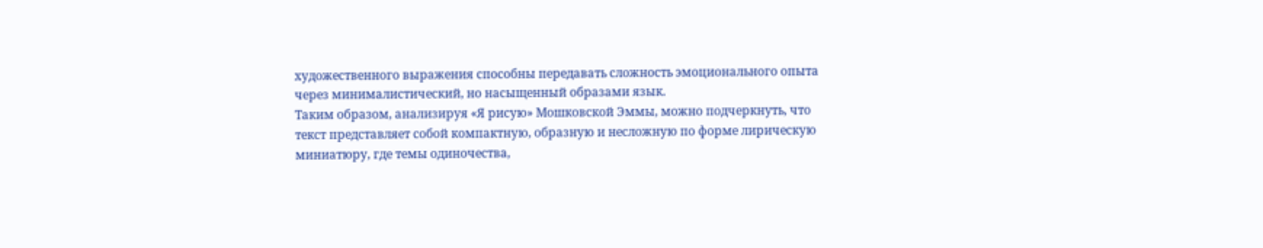художественного выражения способны передавать сложность эмоционального опыта через минималистический, но насыщенный образами язык.
Таким образом, анализируя «Я рисую» Мошковской Эммы, можно подчеркнуть, что текст представляет собой компактную, образную и несложную по форме лирическую миниатюру, где темы одиночества,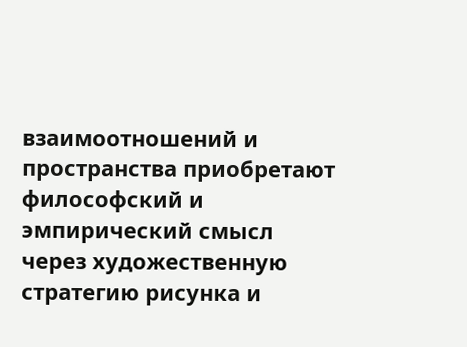взаимоотношений и пространства приобретают философский и эмпирический смысл через художественную стратегию рисунка и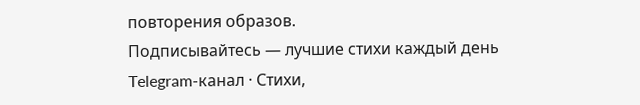повторения образов.
Подписывайтесь — лучшие стихи каждый день
Telegram-канал · Стихи,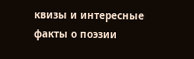квизы и интересные факты о поэзии